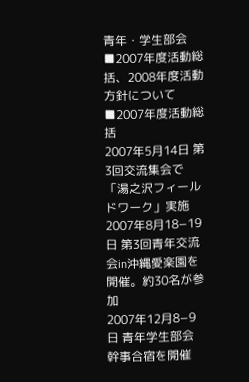青年・学生部会
■2007年度活動総括、2008年度活動方針について
■2007年度活動総括
2007年5月14日 第3回交流集会で「湯之沢フィールドワーク」実施2007年8月18−19日 第3回青年交流会in沖縄愛楽園を開催。約30名が参加
2007年12月8−9日 青年学生部会 幹事合宿を開催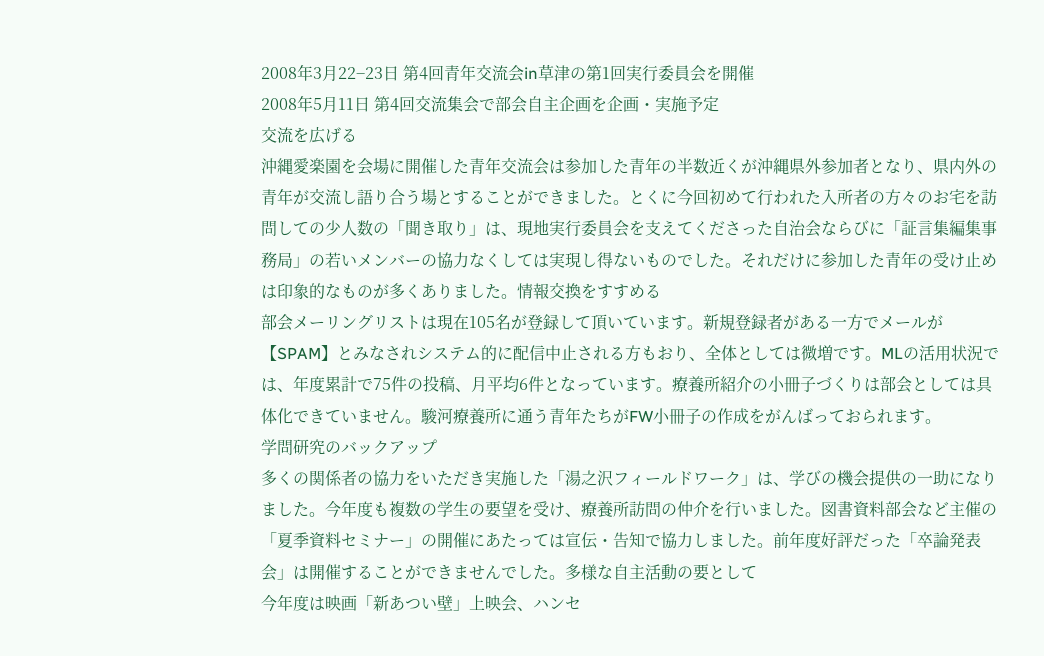2008年3月22−23日 第4回青年交流会in草津の第1回実行委員会を開催
2008年5月11日 第4回交流集会で部会自主企画を企画・実施予定
交流を広げる
沖縄愛楽園を会場に開催した青年交流会は参加した青年の半数近くが沖縄県外参加者となり、県内外の青年が交流し語り合う場とすることができました。とくに今回初めて行われた入所者の方々のお宅を訪問しての少人数の「聞き取り」は、現地実行委員会を支えてくださった自治会ならびに「証言集編集事務局」の若いメンバーの協力なくしては実現し得ないものでした。それだけに参加した青年の受け止めは印象的なものが多くありました。情報交換をすすめる
部会メーリングリストは現在105名が登録して頂いています。新規登録者がある一方でメールが【SPAM】とみなされシステム的に配信中止される方もおり、全体としては微増です。MLの活用状況では、年度累計で75件の投稿、月平均6件となっています。療養所紹介の小冊子づくりは部会としては具体化できていません。駿河療養所に通う青年たちがFW小冊子の作成をがんばっておられます。
学問研究のバックアップ
多くの関係者の協力をいただき実施した「湯之沢フィールドワーク」は、学びの機会提供の一助になりました。今年度も複数の学生の要望を受け、療養所訪問の仲介を行いました。図書資料部会など主催の「夏季資料セミナー」の開催にあたっては宣伝・告知で協力しました。前年度好評だった「卒論発表会」は開催することができませんでした。多様な自主活動の要として
今年度は映画「新あつい壁」上映会、ハンセ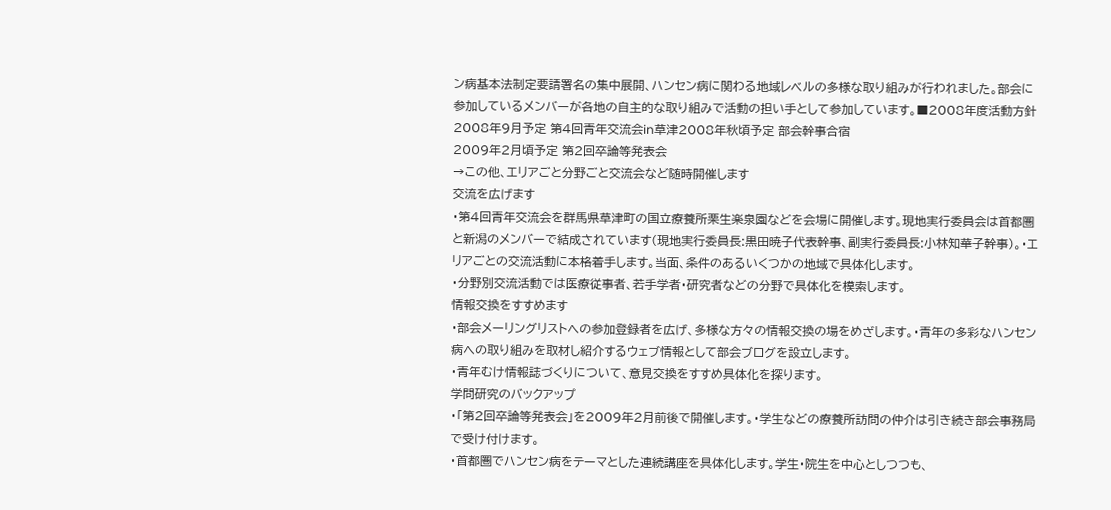ン病基本法制定要請署名の集中展開、ハンセン病に関わる地域レベルの多様な取り組みが行われました。部会に参加しているメンバーが各地の自主的な取り組みで活動の担い手として参加しています。■2008年度活動方針
2008年9月予定 第4回青年交流会in草津2008年秋頃予定 部会幹事合宿
2009年2月頃予定 第2回卒論等発表会
→この他、エリアごと分野ごと交流会など随時開催します
交流を広げます
・第4回青年交流会を群馬県草津町の国立療養所栗生楽泉園などを会場に開催します。現地実行委員会は首都圏と新潟のメンバーで結成されています(現地実行委員長:黒田暁子代表幹事、副実行委員長:小林知華子幹事)。・エリアごとの交流活動に本格着手します。当面、条件のあるいくつかの地域で具体化します。
・分野別交流活動では医療従事者、若手学者・研究者などの分野で具体化を模索します。
情報交換をすすめます
・部会メーリングリストへの参加登録者を広げ、多様な方々の情報交換の場をめざします。・青年の多彩なハンセン病への取り組みを取材し紹介するウェブ情報として部会ブログを設立します。
・青年むけ情報誌づくりについて、意見交換をすすめ具体化を探ります。
学問研究のバックアップ
・「第2回卒論等発表会」を2009年2月前後で開催します。・学生などの療養所訪問の仲介は引き続き部会事務局で受け付けます。
・首都圏でハンセン病をテーマとした連続講座を具体化します。学生・院生を中心としつつも、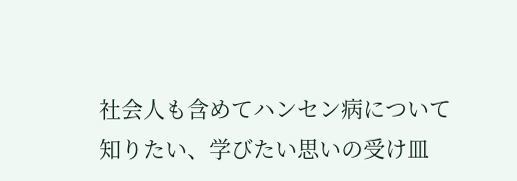社会人も含めてハンセン病について知りたい、学びたい思いの受け皿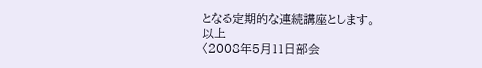となる定期的な連続講座とします。
以上
〈2008年5月11日部会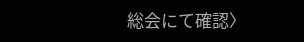総会にて確認〉